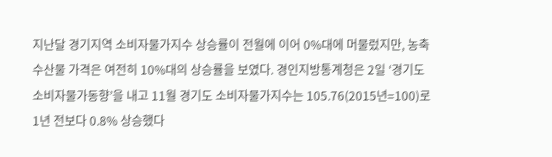지난달 경기지역 소비자물가지수 상승률이 전월에 이어 0%대에 머물렀지만, 농축수산물 가격은 여전히 10%대의 상승률을 보였다. 경인지방통계청은 2일 ‘경기도 소비자물가동향’을 내고 11월 경기도 소비자물가지수는 105.76(2015년=100)로 1년 전보다 0.8% 상승했다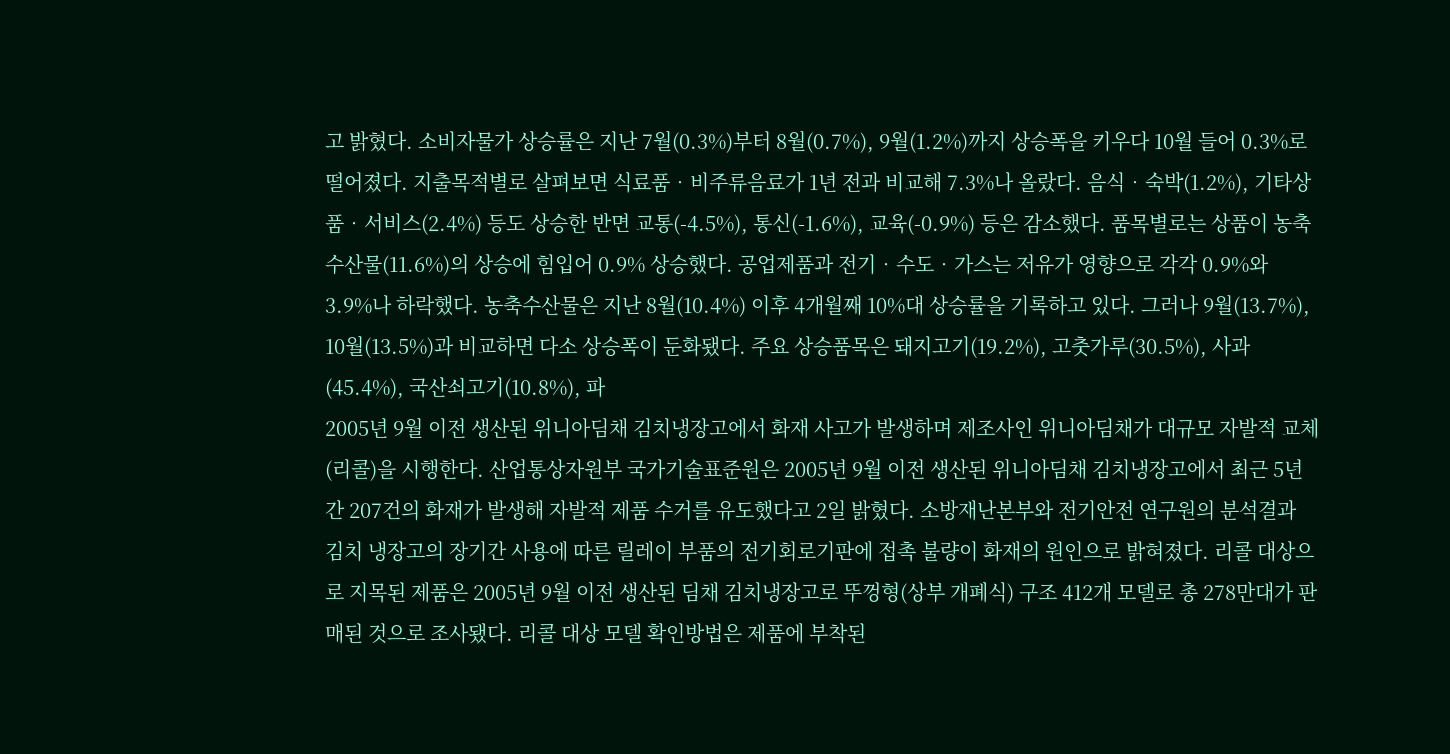고 밝혔다. 소비자물가 상승률은 지난 7월(0.3%)부터 8월(0.7%), 9월(1.2%)까지 상승폭을 키우다 10월 들어 0.3%로 떨어졌다. 지출목적별로 살펴보면 식료품‧비주류음료가 1년 전과 비교해 7.3%나 올랐다. 음식‧숙박(1.2%), 기타상품‧서비스(2.4%) 등도 상승한 반면 교통(-4.5%), 통신(-1.6%), 교육(-0.9%) 등은 감소했다. 품목별로는 상품이 농축수산물(11.6%)의 상승에 힘입어 0.9% 상승했다. 공업제품과 전기‧수도‧가스는 저유가 영향으로 각각 0.9%와 3.9%나 하락했다. 농축수산물은 지난 8월(10.4%) 이후 4개월째 10%대 상승률을 기록하고 있다. 그러나 9월(13.7%), 10월(13.5%)과 비교하면 다소 상승폭이 둔화됐다. 주요 상승품목은 돼지고기(19.2%), 고춧가루(30.5%), 사과(45.4%), 국산쇠고기(10.8%), 파
2005년 9월 이전 생산된 위니아딤채 김치냉장고에서 화재 사고가 발생하며 제조사인 위니아딤채가 대규모 자발적 교체(리콜)을 시행한다. 산업통상자원부 국가기술표준원은 2005년 9월 이전 생산된 위니아딤채 김치냉장고에서 최근 5년간 207건의 화재가 발생해 자발적 제품 수거를 유도했다고 2일 밝혔다. 소방재난본부와 전기안전 연구원의 분석결과 김치 냉장고의 장기간 사용에 따른 릴레이 부품의 전기회로기판에 접촉 불량이 화재의 원인으로 밝혀졌다. 리콜 대상으로 지목된 제품은 2005년 9월 이전 생산된 딤채 김치냉장고로 뚜껑형(상부 개폐식) 구조 412개 모델로 총 278만대가 판매된 것으로 조사됐다. 리콜 대상 모델 확인방법은 제품에 부착된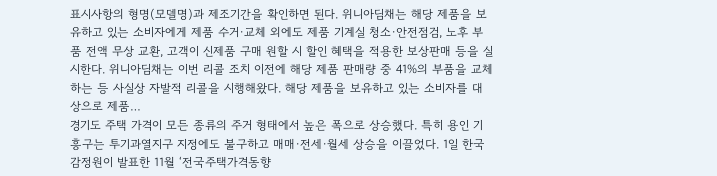표시사항의 형명(모델명)과 제조기간을 확인하면 된다. 위니아딤채는 해당 제품을 보유하고 있는 소비자에게 제품 수거·교체 외에도 제품 기계실 청소·안전점검, 노후 부품 전액 무상 교환, 고객이 신제품 구매 원할 시 할인 혜택을 적용한 보상판매 등을 실시한다. 위니아딤채는 이번 리콜 조치 이전에 해당 제품 판매량 중 41%의 부품을 교체하는 등 사실상 자발적 리콜을 시행해왔다. 해당 제품을 보유하고 있는 소비자를 대상으로 제품…
경기도 주택 가격이 모든 종류의 주거 형태에서 높은 폭으로 상승했다. 특히 용인 기흥구는 투기과열지구 지정에도 불구하고 매매·전세·월세 상승을 이끌었다. 1일 한국감정원이 발표한 11월 ‘전국주택가격동향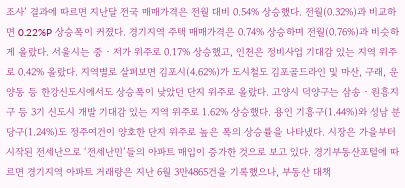조사’ 결과에 따르면 지난달 전국 매매가격은 전월 대비 0.54% 상승했다. 전월(0.32%)과 비교하면 0.22%P 상승폭이 커졌다. 경기지역 주택 매매가격은 0.74% 상승하며 전월(0.76%)과 비슷하게 올랐다. 서울시는 중‧저가 위주로 0.17% 상승했고, 인천은 정비사업 기대감 있는 지역 위주로 0.42% 올랐다. 지역별로 살펴보면 김포시(4.62%)가 도시철도 김포골드라인 및 마산, 구래, 운양동 등 한강신도시에서도 상승폭이 낮았던 단지 위주로 올랐다. 고양시 덕양구는 삼송‧원흥지구 등 3기 신도시 개발 기대감 있는 지역 위주로 1.62% 상승했다. 용인 기흥구(1.44%)와 성남 분당구(1.24%)도 정주여건이 양호한 단지 위주로 높은 폭의 상승률을 나타냈다. 시장은 가을부터 시작된 전세난으로 ‘전세난민’들의 아파트 매입이 증가한 것으로 보고 있다. 경기부동산포털에 따르면 경기지역 아파트 거래량은 지난 6월 3만4865건을 기록했으나, 부동산 대책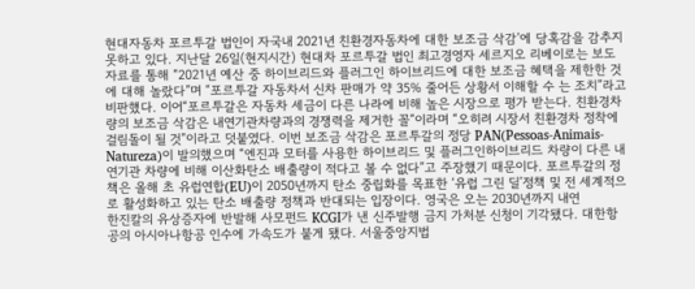현대자동차 포르투갈 법인이 자국내 2021년 친환경자동차에 대한 보조금 삭감’에 당혹감을 감추지 못하고 있다. 지난달 26일(현지시간) 현대차 포르투갈 법인 최고경영자 세르지오 리베이로는 보도자료를 통해 “2021년 예산 중 하이브리드와 플러그인 하이브리드에 대한 보조금 혜택을 제한한 것에 대해 놀랐다”며 “포르투갈 자동차서 신차 판매가 약 35% 줄어든 상황서 이해할 수 는 조치”라고 비판했다. 이어“포르투갈은 자동차 세금이 다른 나라에 비해 높은 시장으로 평가 받는다. 친환경차량의 보조금 삭감은 내연기관차량과의 경쟁력을 제거한 꼴”이라며 “오히려 시장서 친환경차 정착에 걸림돌이 될 것”이라고 덧붙였다. 이번 보조금 삭감은 포르투갈의 정당 PAN(Pessoas-Animais-Natureza)이 발의했으며 “엔진과 모터를 사용한 하이브리드 및 플러그인하이브리드 차량이 다른 내연기관 차량에 비해 이산화탄소 배출량이 적다고 볼 수 없다”고 주장했기 때문이다. 포르투갈의 정책은 올해 초 유럽연합(EU)이 2050년까지 탄소 중립화를 목표한 ‘유럽 그린 딜’정책 및 전 세계적으로 활성화하고 있는 탄소 배출량 정책과 반대되는 입장이다. 영국은 오는 2030년까지 내연
한진칼의 유상증자에 반발해 사모펀드 KCGI가 낸 신주발행 금지 가처분 신청이 기각됐다. 대한항공의 아시아나항공 인수에 가속도가 붙게 됐다. 서울중앙지법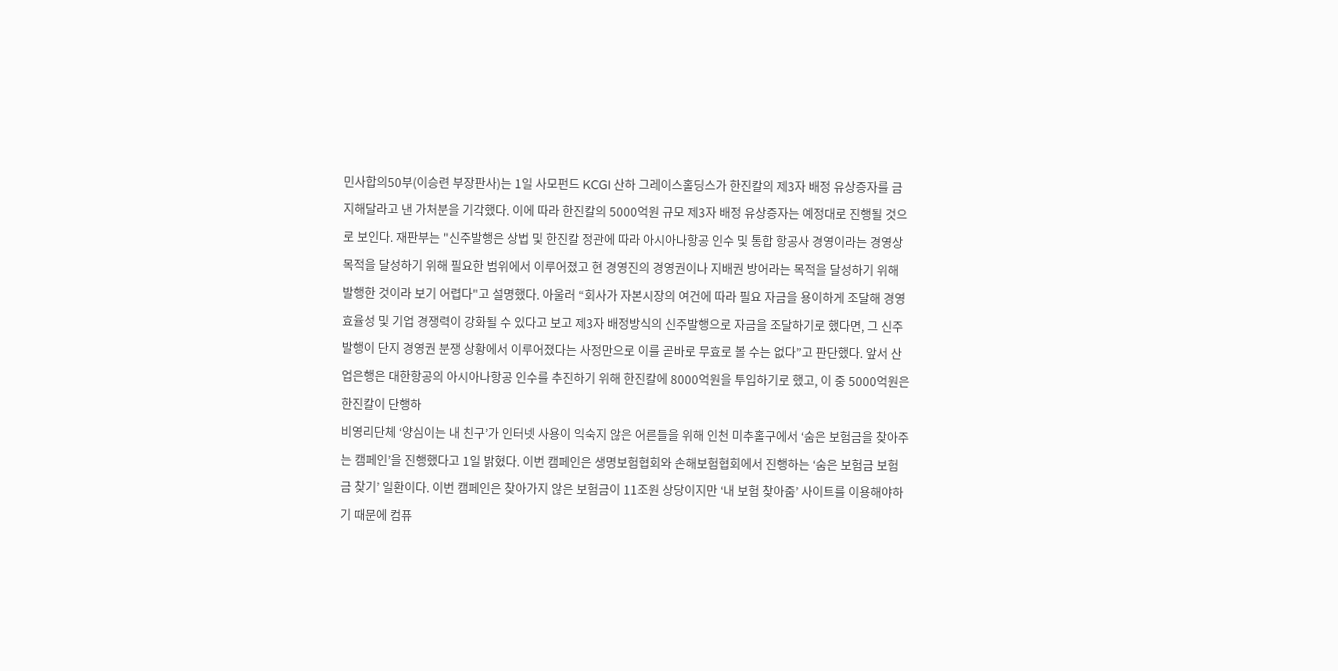민사합의50부(이승련 부장판사)는 1일 사모펀드 KCGI 산하 그레이스홀딩스가 한진칼의 제3자 배정 유상증자를 금지해달라고 낸 가처분을 기각했다. 이에 따라 한진칼의 5000억원 규모 제3자 배정 유상증자는 예정대로 진행될 것으로 보인다. 재판부는 "신주발행은 상법 및 한진칼 정관에 따라 아시아나항공 인수 및 통합 항공사 경영이라는 경영상 목적을 달성하기 위해 필요한 범위에서 이루어졌고 현 경영진의 경영권이나 지배권 방어라는 목적을 달성하기 위해 발행한 것이라 보기 어렵다"고 설명했다. 아울러 “회사가 자본시장의 여건에 따라 필요 자금을 용이하게 조달해 경영효율성 및 기업 경쟁력이 강화될 수 있다고 보고 제3자 배정방식의 신주발행으로 자금을 조달하기로 했다면, 그 신주발행이 단지 경영권 분쟁 상황에서 이루어졌다는 사정만으로 이를 곧바로 무효로 볼 수는 없다”고 판단했다. 앞서 산업은행은 대한항공의 아시아나항공 인수를 추진하기 위해 한진칼에 8000억원을 투입하기로 했고, 이 중 5000억원은 한진칼이 단행하
비영리단체 ‘양심이는 내 친구’가 인터넷 사용이 익숙지 않은 어른들을 위해 인천 미추홀구에서 ‘숨은 보험금을 찾아주는 캠페인’을 진행했다고 1일 밝혔다. 이번 캠페인은 생명보험협회와 손해보험협회에서 진행하는 ‘숨은 보험금 보험금 찾기’ 일환이다. 이번 캠페인은 찾아가지 않은 보험금이 11조원 상당이지만 ‘내 보험 찾아줌’ 사이트를 이용해야하기 때문에 컴퓨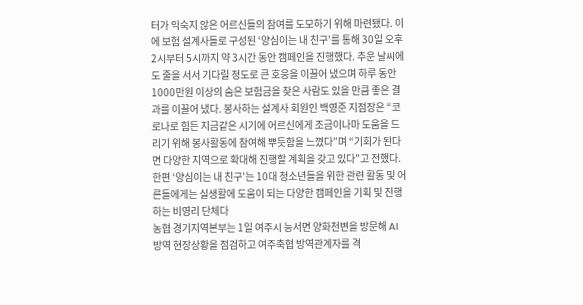터가 익숙지 않은 어르신들의 참여를 도모하기 위해 마련됐다. 이에 보험 설계사들로 구성된 ‘양심이는 내 친구’를 통해 30일 오후 2시부터 5시까지 약 3시간 동안 캠페인을 진행했다. 추운 날씨에도 줄을 서서 기다릴 정도로 큰 호응을 이끌어 냈으며 하루 동안 1000만원 이상의 숨은 보험금을 찾은 사람도 있을 만큼 좋은 결과를 이끌어 냈다. 봉사하는 설계사 회원인 백영준 지점장은 “코로나로 힘든 지금같은 시기에 어르신에게 조금이나마 도움을 드리기 위해 봉사활동에 참여해 뿌듯함을 느꼈다”며 “기회가 된다면 다양한 지역으로 확대해 진행할 계획을 갖고 있다”고 전했다. 한편 ‘양심이는 내 친구’는 10대 청소년들을 위한 관련 활동 및 어른들에게는 실생활에 도움이 되는 다양한 캠페인을 기획 및 진행하는 비영리 단체다
농협 경기지역본부는 1일 여주시 능서면 양화천변을 방문해 AI 방역 현장상황을 점검하고 여주축협 방역관계자를 격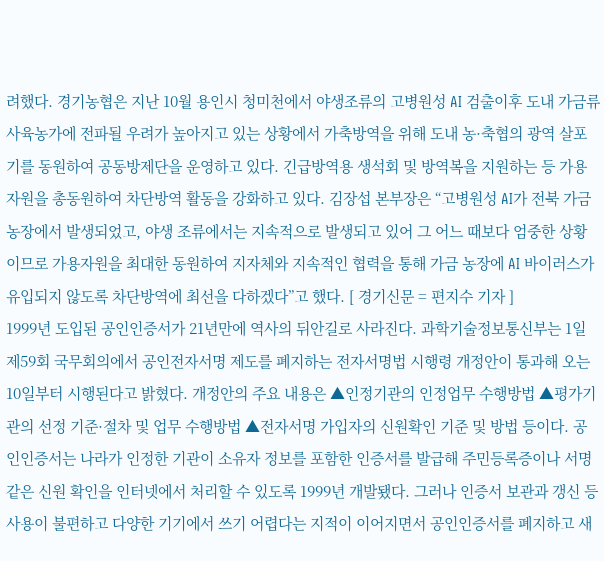려했다. 경기농협은 지난 10월 용인시 청미천에서 야생조류의 고병원성 AI 검출이후 도내 가금류 사육농가에 전파될 우려가 높아지고 있는 상황에서 가축방역을 위해 도내 농·축협의 광역 살포기를 동원하여 공동방제단을 운영하고 있다. 긴급방역용 생석회 및 방역복을 지원하는 등 가용자원을 총동원하여 차단방역 활동을 강화하고 있다. 김장섭 본부장은 “고병원성 AI가 전북 가금농장에서 발생되었고, 야생 조류에서는 지속적으로 발생되고 있어 그 어느 때보다 엄중한 상황이므로 가용자원을 최대한 동원하여 지자체와 지속적인 협력을 통해 가금 농장에 AI 바이러스가 유입되지 않도록 차단방역에 최선을 다하겠다”고 했다. [ 경기신문 = 편지수 기자 ]
1999년 도입된 공인인증서가 21년만에 역사의 뒤안길로 사라진다. 과학기술정보통신부는 1일 제59회 국무회의에서 공인전자서명 제도를 폐지하는 전자서명법 시행령 개정안이 통과해 오는 10일부터 시행된다고 밝혔다. 개정안의 주요 내용은 ▲인정기관의 인정업무 수행방법 ▲평가기관의 선정 기준·절차 및 업무 수행방법 ▲전자서명 가입자의 신원확인 기준 및 방법 등이다. 공인인증서는 나라가 인정한 기관이 소유자 정보를 포함한 인증서를 발급해 주민등록증이나 서명 같은 신원 확인을 인터넷에서 처리할 수 있도록 1999년 개발됐다. 그러나 인증서 보관과 갱신 등 사용이 불편하고 다양한 기기에서 쓰기 어렵다는 지적이 이어지면서 공인인증서를 폐지하고 새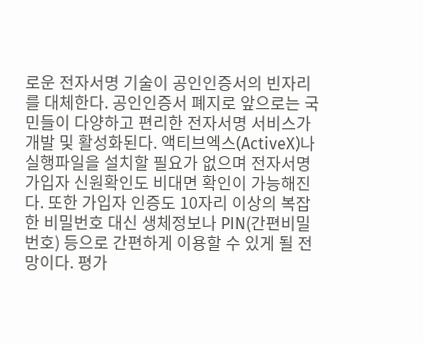로운 전자서명 기술이 공인인증서의 빈자리를 대체한다. 공인인증서 폐지로 앞으로는 국민들이 다양하고 편리한 전자서명 서비스가 개발 및 활성화된다. 액티브엑스(ActiveX)나 실행파일을 설치할 필요가 없으며 전자서명 가입자 신원확인도 비대면 확인이 가능해진다. 또한 가입자 인증도 10자리 이상의 복잡한 비밀번호 대신 생체정보나 PIN(간편비밀번호) 등으로 간편하게 이용할 수 있게 될 전망이다. 평가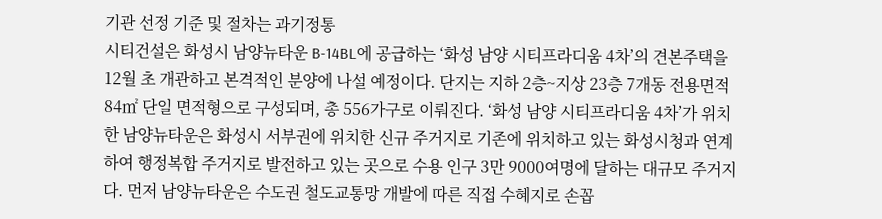기관 선정 기준 및 절차는 과기정통
시티건설은 화성시 남양뉴타운 B-14BL에 공급하는 ‘화성 남양 시티프라디움 4차’의 견본주택을 12월 초 개관하고 본격적인 분양에 나설 예정이다. 단지는 지하 2층~지상 23층 7개동 전용면적 84㎡ 단일 면적형으로 구성되며, 총 556가구로 이뤄진다. ‘화성 남양 시티프라디움 4차’가 위치한 남양뉴타운은 화성시 서부권에 위치한 신규 주거지로 기존에 위치하고 있는 화성시청과 연계하여 행정복합 주거지로 발전하고 있는 곳으로 수용 인구 3만 9000여명에 달하는 대규모 주거지다. 먼저 남양뉴타운은 수도권 철도교통망 개발에 따른 직접 수혜지로 손꼽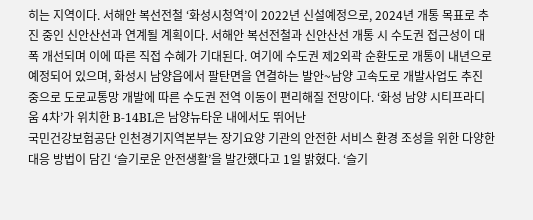히는 지역이다. 서해안 복선전철 ‘화성시청역’이 2022년 신설예정으로, 2024년 개통 목표로 추진 중인 신안산선과 연계될 계획이다. 서해안 복선전철과 신안산선 개통 시 수도권 접근성이 대폭 개선되며 이에 따른 직접 수혜가 기대된다. 여기에 수도권 제2외곽 순환도로 개통이 내년으로 예정되어 있으며, 화성시 남양읍에서 팔탄면을 연결하는 발안~남양 고속도로 개발사업도 추진 중으로 도로교통망 개발에 따른 수도권 전역 이동이 편리해질 전망이다. ‘화성 남양 시티프라디움 4차’가 위치한 B-14BL은 남양뉴타운 내에서도 뛰어난
국민건강보험공단 인천경기지역본부는 장기요양 기관의 안전한 서비스 환경 조성을 위한 다양한 대응 방법이 담긴 ‘슬기로운 안전생활’을 발간했다고 1일 밝혔다. ‘슬기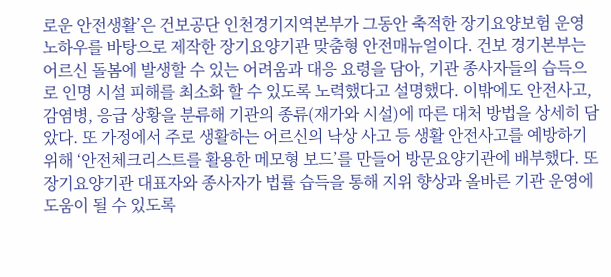로운 안전생활’은 건보공단 인천경기지역본부가 그동안 축적한 장기요양보험 운영 노하우를 바탕으로 제작한 장기요양기관 맞춤형 안전매뉴얼이다. 건보 경기본부는 어르신 돌봄에 발생할 수 있는 어려움과 대응 요령을 담아, 기관 종사자들의 습득으로 인명 시설 피해를 최소화 할 수 있도록 노력했다고 설명했다. 이밖에도 안전사고, 감염병, 응급 상황을 분류해 기관의 종류(재가와 시설)에 따른 대처 방법을 상세히 담았다. 또 가정에서 주로 생활하는 어르신의 낙상 사고 등 생활 안전사고를 예방하기 위해 ‘안전체크리스트를 활용한 메모형 보드’를 만들어 방문요양기관에 배부했다. 또 장기요양기관 대표자와 종사자가 법률 습득을 통해 지위 향상과 올바른 기관 운영에 도움이 될 수 있도록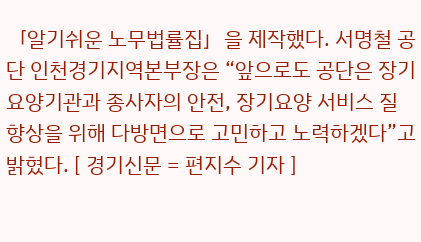「알기쉬운 노무법률집」을 제작했다. 서명철 공단 인천경기지역본부장은 “앞으로도 공단은 장기요양기관과 종사자의 안전, 장기요양 서비스 질 향상을 위해 다방면으로 고민하고 노력하겠다”고 밝혔다. [ 경기신문 = 편지수 기자 ]